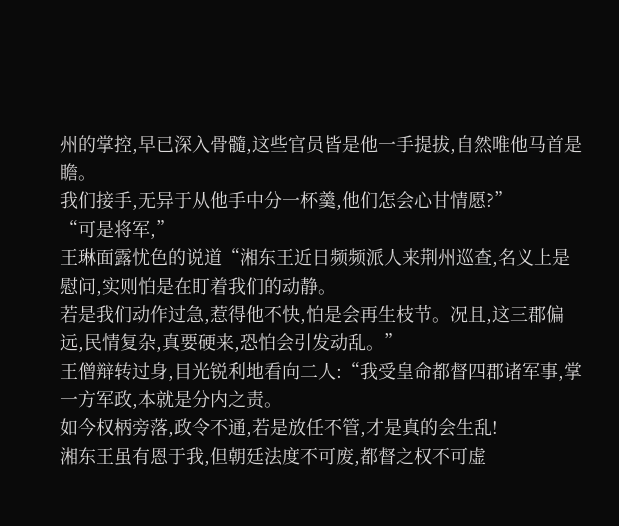州的掌控,早已深入骨髓,这些官员皆是他一手提拔,自然唯他马首是瞻。
我们接手,无异于从他手中分一杯羹,他们怎会心甘情愿?”
“可是将军,”
王琳面露忧色的说道“湘东王近日频频派人来荆州巡查,名义上是慰问,实则怕是在盯着我们的动静。
若是我们动作过急,惹得他不快,怕是会再生枝节。况且,这三郡偏远,民情复杂,真要硬来,恐怕会引发动乱。”
王僧辩转过身,目光锐利地看向二人:“我受皇命都督四郡诸军事,掌一方军政,本就是分内之责。
如今权柄旁落,政令不通,若是放任不管,才是真的会生乱!
湘东王虽有恩于我,但朝廷法度不可废,都督之权不可虚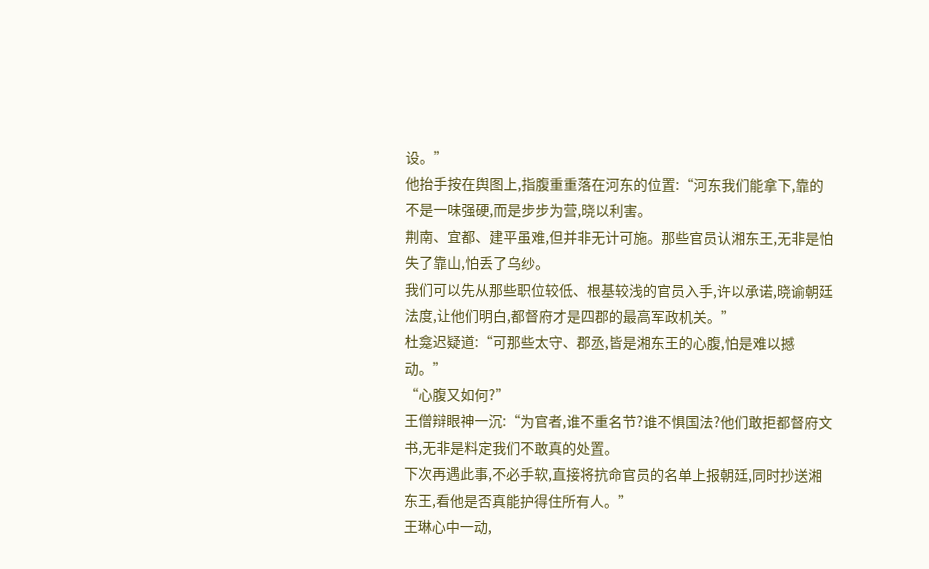设。”
他抬手按在舆图上,指腹重重落在河东的位置:“河东我们能拿下,靠的不是一味强硬,而是步步为营,晓以利害。
荆南、宜都、建平虽难,但并非无计可施。那些官员认湘东王,无非是怕失了靠山,怕丢了乌纱。
我们可以先从那些职位较低、根基较浅的官员入手,许以承诺,晓谕朝廷法度,让他们明白,都督府才是四郡的最高军政机关。”
杜龛迟疑道:“可那些太守、郡丞,皆是湘东王的心腹,怕是难以撼动。”
“心腹又如何?”
王僧辩眼神一沉:“为官者,谁不重名节?谁不惧国法?他们敢拒都督府文书,无非是料定我们不敢真的处置。
下次再遇此事,不必手软,直接将抗命官员的名单上报朝廷,同时抄送湘东王,看他是否真能护得住所有人。”
王琳心中一动,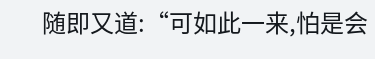随即又道:“可如此一来,怕是会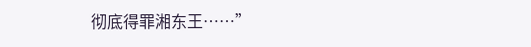彻底得罪湘东王……”